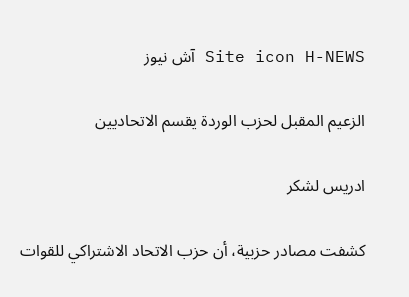Site icon H-NEWS آش نيوز

الزعيم المقبل لحزب الوردة يقسم الاتحاديين

ادريس لشكر

كشفت مصادر حزبية، أن حزب الاتحاد الاشتراكي للقوات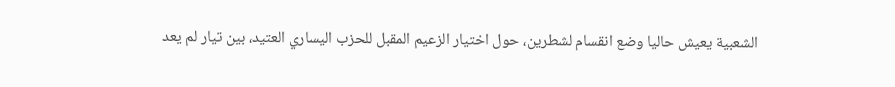الشعبية يعيش حاليا وضع انقسام لشطرين، حول اختيار الزعيم المقبل للحزب اليساري العتيد، بين تيار لم يعد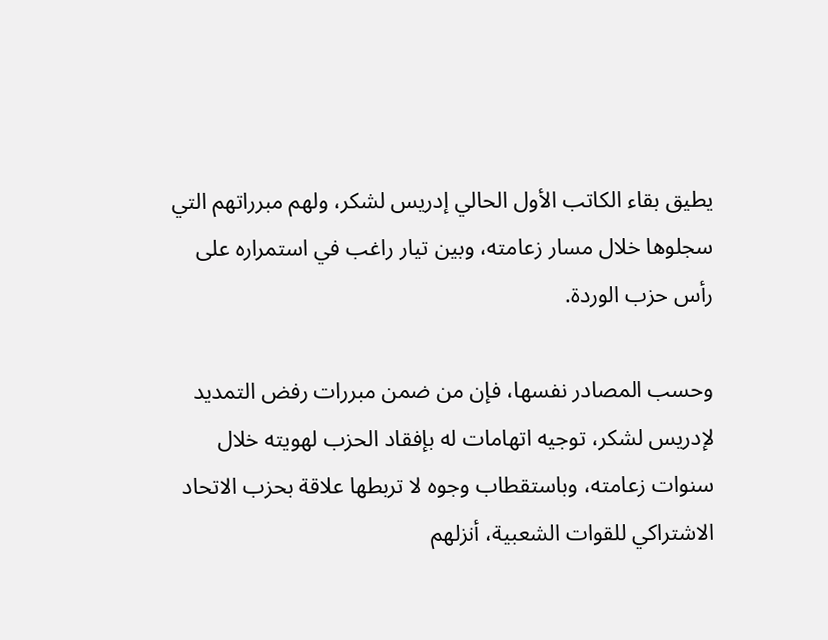يطيق بقاء الكاتب الأول الحالي إدريس لشكر، ولهم مبرراتهم التي سجلوها خلال مسار زعامته، وبين تيار راغب في استمراره على رأس حزب الوردة.

وحسب المصادر نفسها، فإن من ضمن مبررات رفض التمديد لإدريس لشكر، توجيه اتهامات له بإفقاد الحزب لهويته خلال سنوات زعامته، وباستقطاب وجوه لا تربطها علاقة بحزب الاتحاد الاشتراكي للقوات الشعبية، أنزلهم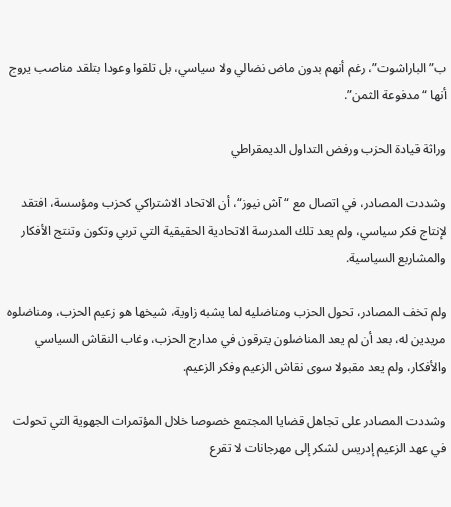ب”الباراشوت”، رغم أنهم بدون ماض نضالي ولا سياسي، بل تلقوا وعودا بتلقد مناصب يروج أنها “مدفوعة الثمن”.

وراثة قيادة الحزب ورفض التداول الديمقراطي

وشددت المصادر، في اتصال مع “آش نيوز“، أن الاتحاد الاشتراكي كحزب ومؤسسة، افتقد لإنتاج فكر سياسي، ولم يعد تلك المدرسة الاتحادية الحقيقية التي تربي وتكون وتنتج الأفكار والمشاربع السياسية.

ولم تخف المصادر، تحول الحزب ومناضليه لما يشبه زاوية، شيخها هو زعيم الحزب، ومناضلوه مريدين له، بعد أن لم يعد المناضلون يترقون في مدارج الحزب، وغاب النقاش السياسي والأفكار، ولم يعد مقبولا سوى نقاش الزعيم وفكر الزعيم.

وشددت المصادر على تجاهل قضايا المجتمع خصوصا خلال المؤتمرات الجهوية التي تحولت في عهد الزعيم إدريس لشكر إلى مهرجانات لا تقرع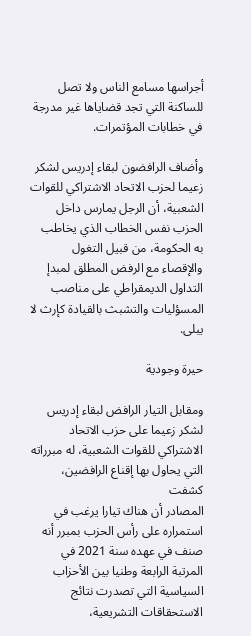أجراسها مسامع الناس ولا تصل للساكنة التي تجد قضاياها غير مدرجة في خطابات المؤتمرات.

وأضاف الرافضون لبقاء إدريس لشكر زعيما لحزب الاتحاد الاشتراكي للقوات الشعبية، أن الرجل يمارس داخل الحزب نفس الخطاب الذي يخاطب به الحكومة، من قبيل التغول والإقصاء مع الرفض المطلق لمبدإ التداول الديمقراطي على مناصب المسؤليات والتشبث بالقيادة كإرث لا يبلى.

حيرة وجودية

ومقابل التيار الرافض لبقاء إدريس لشكر زعيما على حزب الاتحاد الاشتراكي للقوات الشعبية، له مبرراته التي يحاول بها إقناع الرافضين، كشفت
المصادر أن هناك تيارا يرغب في استمراره على رأس الحزب بمبرر أنه صنف في عهده سنة 2021 في المرتبة الرابعة وطنيا بين الأحزاب السياسية التي تصدرت نتائج الاستحقاقات التشريعية،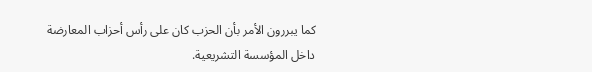كما يبررون الأمر بأن الحزب كان على رأس أحزاب المعارضة داخل المؤسسة التشريعية.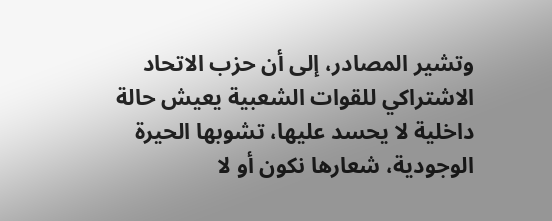وتشير المصادر، إلى أن حزب الاتحاد الاشتراكي للقوات الشعبية يعيش حالة داخلية لا يحسد عليها، تشوبها الحيرة الوجودية، شعارها نكون أو لا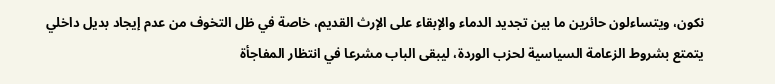نكون، ويتساءلون حائرين ما بين تجديد الدماء والإبقاء على الإرث القديم، خاصة في ظل التخوف من عدم إيجاد بديل داخلي يتمتع بشروط الزعامة السياسية لحزب الوردة، ليبقى الباب مشرعا في انتظار المفاجأة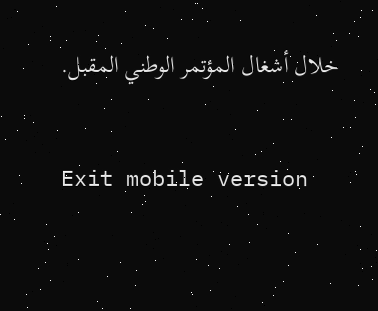خلال أشغال المؤتمر الوطني المقبل.

Exit mobile version